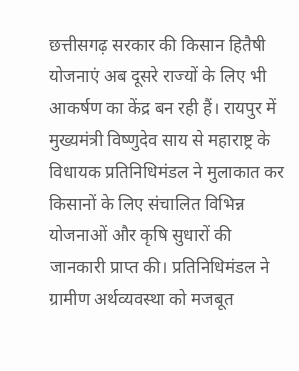छत्तीसगढ़ सरकार की किसान हितैषी योजनाएं अब दूसरे राज्यों के लिए भी आकर्षण का केंद्र बन रही हैं। रायपुर में मुख्यमंत्री विष्णुदेव साय से महाराष्ट्र के विधायक प्रतिनिधिमंडल ने मुलाकात कर किसानों के लिए संचालित विभिन्न योजनाओं और कृषि सुधारों की जानकारी प्राप्त की। प्रतिनिधिमंडल ने ग्रामीण अर्थव्यवस्था को मजबूत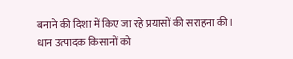बनाने की दिशा में किए जा रहे प्रयासों की सराहना की।
धान उत्पादक किसानों को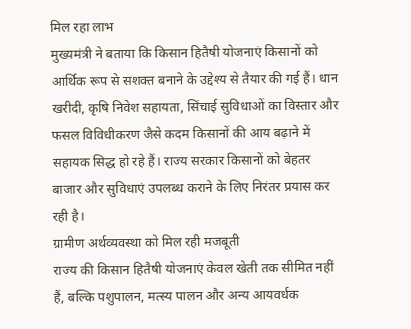मिल रहा लाभ
मुख्यमंत्री ने बताया कि किसान हितैषी योजनाएं किसानों को आर्थिक रूप से सशक्त बनाने के उद्देश्य से तैयार की गई हैं। धान खरीदी, कृषि निवेश सहायता, सिंचाई सुविधाओं का विस्तार और फसल विविधीकरण जैसे कदम किसानों की आय बढ़ाने में सहायक सिद्ध हो रहे हैं। राज्य सरकार किसानों को बेहतर बाजार और सुविधाएं उपलब्ध कराने के लिए निरंतर प्रयास कर रही है।
ग्रामीण अर्थव्यवस्था को मिल रही मजबूती
राज्य की किसान हितैषी योजनाएं केवल खेती तक सीमित नहीं हैं, बल्कि पशुपालन, मत्स्य पालन और अन्य आयवर्धक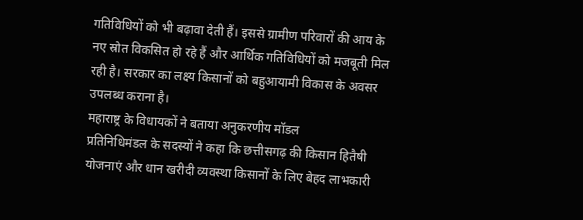गतिविधियों को भी बढ़ावा देती हैं। इससे ग्रामीण परिवारों की आय के नए स्रोत विकसित हो रहे हैं और आर्थिक गतिविधियों को मजबूती मिल रही है। सरकार का लक्ष्य किसानों को बहुआयामी विकास के अवसर उपलब्ध कराना है।
महाराष्ट्र के विधायकों ने बताया अनुकरणीय मॉडल
प्रतिनिधिमंडल के सदस्यों ने कहा कि छत्तीसगढ़ की किसान हितैषी योजनाएं और धान खरीदी व्यवस्था किसानों के लिए बेहद लाभकारी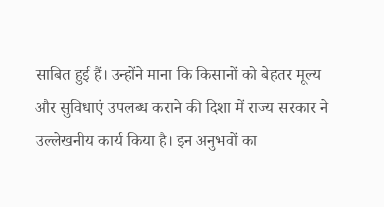साबित हुई हैं। उन्होंने माना कि किसानों को बेहतर मूल्य और सुविधाएं उपलब्ध कराने की दिशा में राज्य सरकार ने उल्लेखनीय कार्य किया है। इन अनुभवों का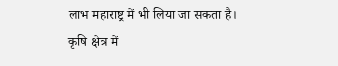लाभ महाराष्ट्र में भी लिया जा सकता है।
कृषि क्षेत्र में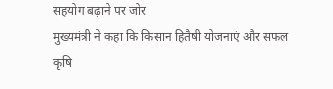सहयोग बढ़ाने पर जोर
मुख्यमंत्री ने कहा कि किसान हितैषी योजनाएं और सफल कृषि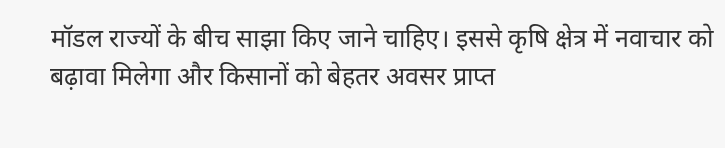मॉडल राज्यों के बीच साझा किए जाने चाहिए। इससे कृषि क्षेत्र में नवाचार को बढ़ावा मिलेगा और किसानों को बेहतर अवसर प्राप्त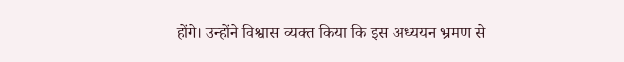होंगे। उन्होंने विश्वास व्यक्त किया कि इस अध्ययन भ्रमण से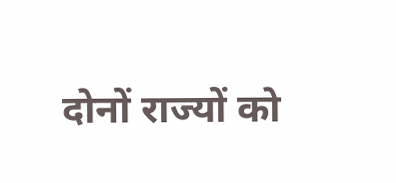दोनों राज्यों को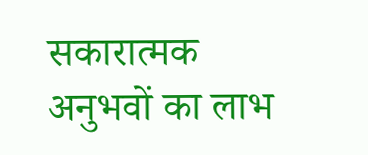सकारात्मक अनुभवों का लाभ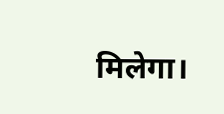मिलेगा।